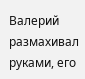Валерий размахивал руками, его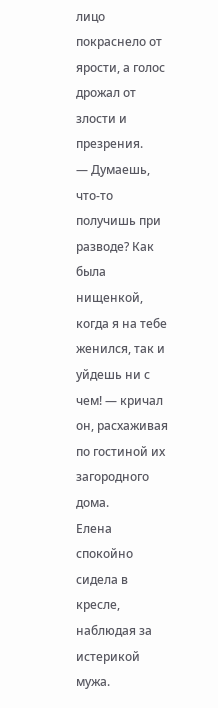лицо покраснело от ярости, а голос дрожал от злости и презрения.
— Думаешь, что-то получишь при разводе? Как была нищенкой, когда я на тебе женился, так и уйдешь ни с чем! — кричал он, расхаживая по гостиной их загородного дома.
Елена спокойно сидела в кресле, наблюдая за истерикой мужа.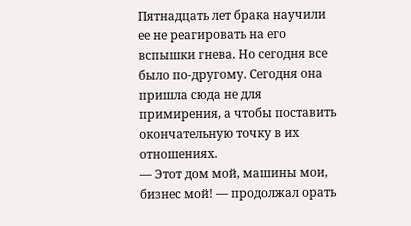Пятнадцать лет брака научили ее не реагировать на его вспышки гнева. Но сегодня все было по-другому. Сегодня она пришла сюда не для примирения, а чтобы поставить окончательную точку в их отношениях.
— Этот дом мой, машины мои, бизнес мой! — продолжал орать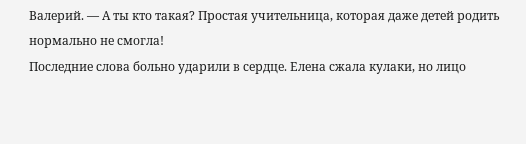Валерий. — А ты кто такая? Простая учительница, которая даже детей родить нормально не смогла!
Последние слова больно ударили в сердце. Елена сжала кулаки, но лицо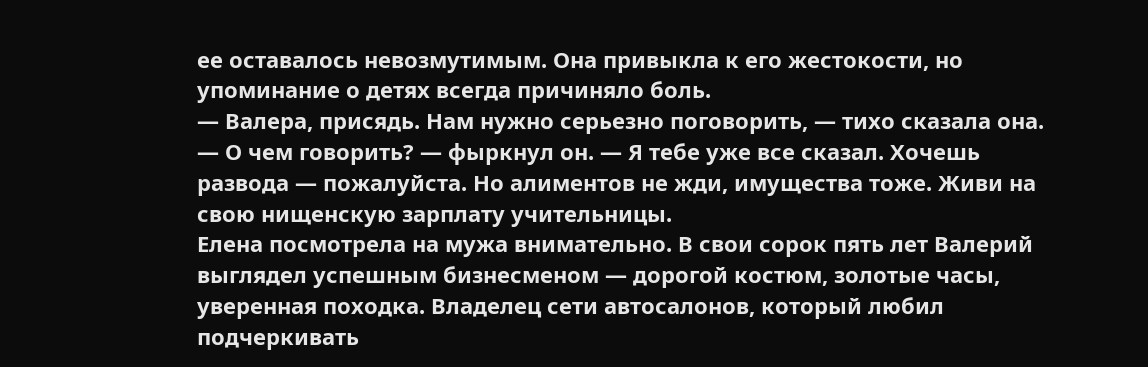ее оставалось невозмутимым. Она привыкла к его жестокости, но упоминание о детях всегда причиняло боль.
— Валера, присядь. Нам нужно серьезно поговорить, — тихо сказала она.
— О чем говорить? — фыркнул он. — Я тебе уже все сказал. Хочешь развода — пожалуйста. Но алиментов не жди, имущества тоже. Живи на свою нищенскую зарплату учительницы.
Елена посмотрела на мужа внимательно. В свои сорок пять лет Валерий выглядел успешным бизнесменом — дорогой костюм, золотые часы, уверенная походка. Владелец сети автосалонов, который любил подчеркивать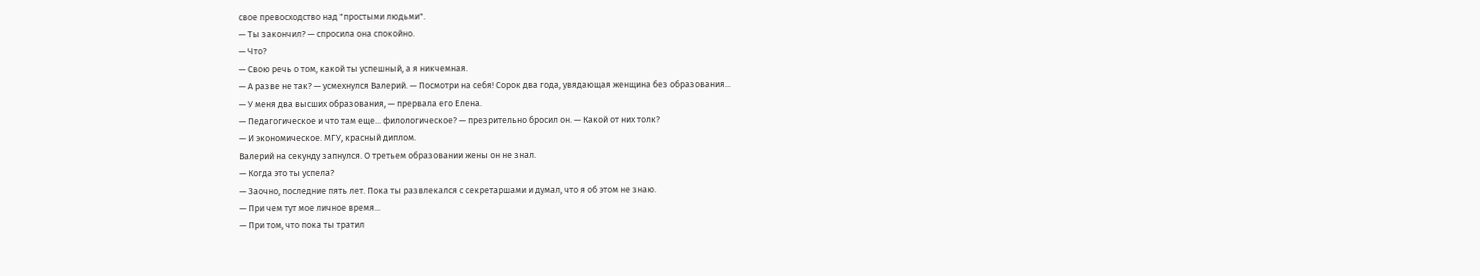свое превосходство над "простыми людьми".
— Ты закончил? — спросила она спокойно.
— Что?
— Свою речь о том, какой ты успешный, а я никчемная.
— А разве не так? — усмехнулся Валерий. — Посмотри на себя! Сорок два года, увядающая женщина без образования...
— У меня два высших образования, — прервала его Елена.
— Педагогическое и что там еще... филологическое? — презрительно бросил он. — Какой от них толк?
— И экономическое. МГУ, красный диплом.
Валерий на секунду запнулся. О третьем образовании жены он не знал.
— Когда это ты успела?
— Заочно, последние пять лет. Пока ты развлекался с секретаршами и думал, что я об этом не знаю.
— При чем тут мое личное время...
— При том, что пока ты тратил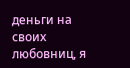деньги на своих любовниц, я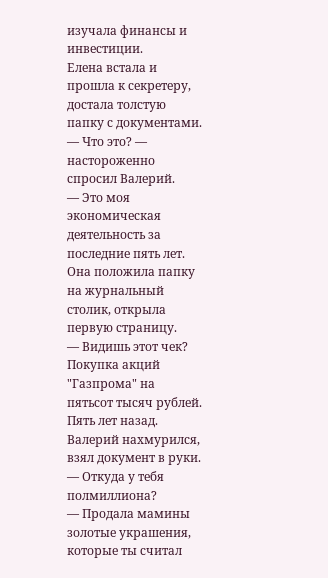изучала финансы и инвестиции.
Елена встала и прошла к секретеру, достала толстую папку с документами.
— Что это? — настороженно спросил Валерий.
— Это моя экономическая деятельность за последние пять лет.
Она положила папку на журнальный столик, открыла первую страницу.
— Видишь этот чек? Покупка акций "Газпрома" на пятьсот тысяч рублей. Пять лет назад.
Валерий нахмурился, взял документ в руки.
— Откуда у тебя полмиллиона?
— Продала мамины золотые украшения, которые ты считал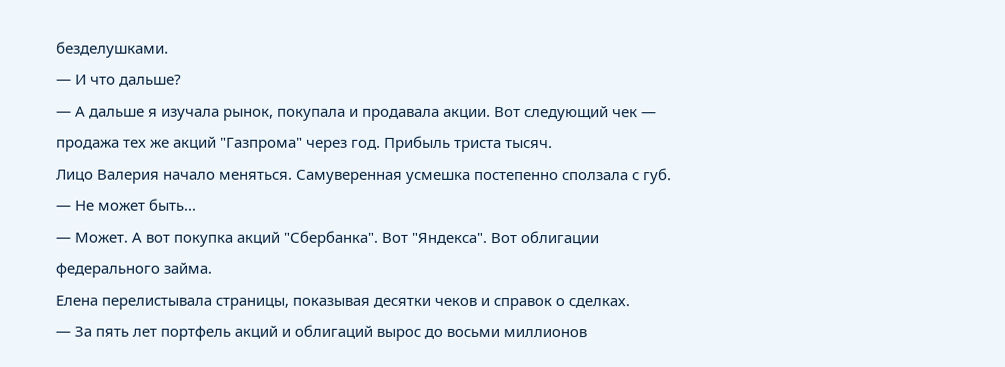безделушками.
— И что дальше?
— А дальше я изучала рынок, покупала и продавала акции. Вот следующий чек — продажа тех же акций "Газпрома" через год. Прибыль триста тысяч.
Лицо Валерия начало меняться. Самуверенная усмешка постепенно сползала с губ.
— Не может быть...
— Может. А вот покупка акций "Сбербанка". Вот "Яндекса". Вот облигации федерального займа.
Елена перелистывала страницы, показывая десятки чеков и справок о сделках.
— За пять лет портфель акций и облигаций вырос до восьми миллионов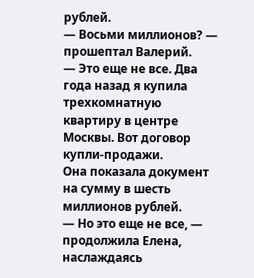рублей.
— Восьми миллионов? — прошептал Валерий.
— Это еще не все. Два года назад я купила трехкомнатную квартиру в центре Москвы. Вот договор купли-продажи.
Она показала документ на сумму в шесть миллионов рублей.
— Но это еще не все, — продолжила Елена, наслаждаясь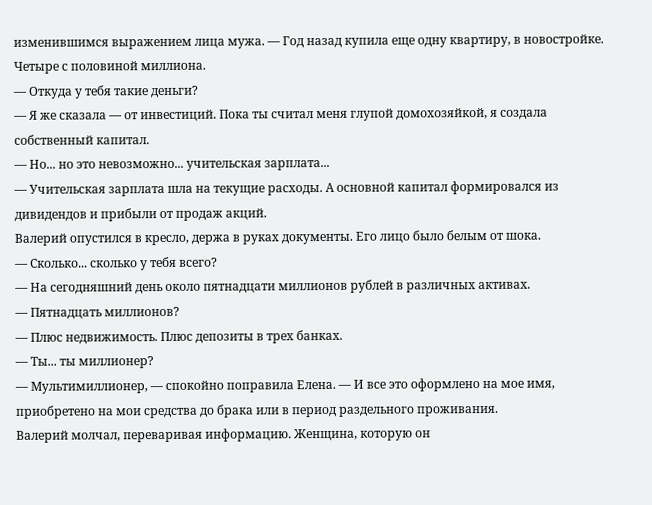изменившимся выражением лица мужа. — Год назад купила еще одну квартиру, в новостройке. Четыре с половиной миллиона.
— Откуда у тебя такие деньги?
— Я же сказала — от инвестиций. Пока ты считал меня глупой домохозяйкой, я создала собственный капитал.
— Но... но это невозможно... учительская зарплата...
— Учительская зарплата шла на текущие расходы. А основной капитал формировался из дивидендов и прибыли от продаж акций.
Валерий опустился в кресло, держа в руках документы. Его лицо было белым от шока.
— Сколько... сколько у тебя всего?
— На сегодняшний день около пятнадцати миллионов рублей в различных активах.
— Пятнадцать миллионов?
— Плюс недвижимость. Плюс депозиты в трех банках.
— Ты... ты миллионер?
— Мультимиллионер, — спокойно поправила Елена. — И все это оформлено на мое имя, приобретено на мои средства до брака или в период раздельного проживания.
Валерий молчал, переваривая информацию. Женщина, которую он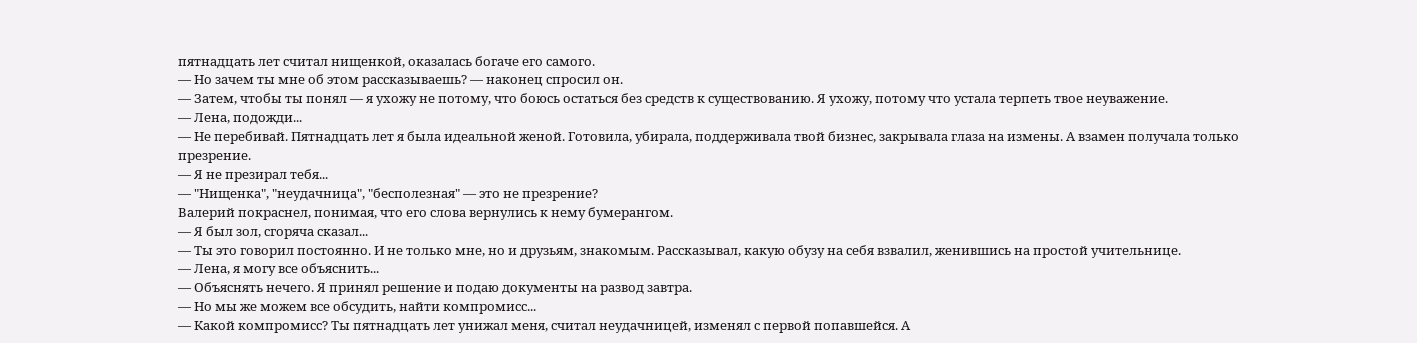пятнадцать лет считал нищенкой, оказалась богаче его самого.
— Но зачем ты мне об этом рассказываешь? — наконец спросил он.
— Затем, чтобы ты понял — я ухожу не потому, что боюсь остаться без средств к существованию. Я ухожу, потому что устала терпеть твое неуважение.
— Лена, подожди...
— Не перебивай. Пятнадцать лет я была идеальной женой. Готовила, убирала, поддерживала твой бизнес, закрывала глаза на измены. А взамен получала только презрение.
— Я не презирал тебя...
— "Нищенка", "неудачница", "бесполезная" — это не презрение?
Валерий покраснел, понимая, что его слова вернулись к нему бумерангом.
— Я был зол, сгоряча сказал...
— Ты это говорил постоянно. И не только мне, но и друзьям, знакомым. Рассказывал, какую обузу на себя взвалил, женившись на простой учительнице.
— Лена, я могу все объяснить...
— Объяснять нечего. Я принял решение и подаю документы на развод завтра.
— Но мы же можем все обсудить, найти компромисс...
— Какой компромисс? Ты пятнадцать лет унижал меня, считал неудачницей, изменял с первой попавшейся. А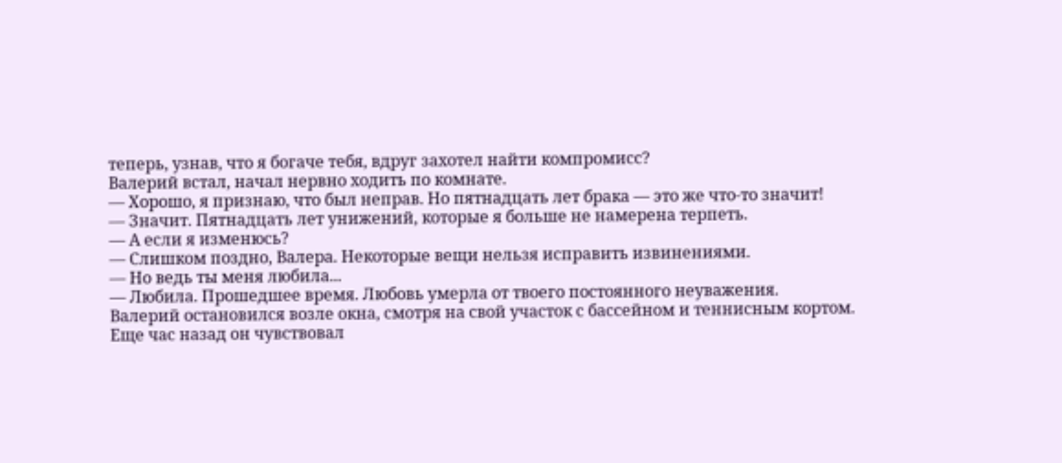теперь, узнав, что я богаче тебя, вдруг захотел найти компромисс?
Валерий встал, начал нервно ходить по комнате.
— Хорошо, я признаю, что был неправ. Но пятнадцать лет брака — это же что-то значит!
— Значит. Пятнадцать лет унижений, которые я больше не намерена терпеть.
— А если я изменюсь?
— Слишком поздно, Валера. Некоторые вещи нельзя исправить извинениями.
— Но ведь ты меня любила...
— Любила. Прошедшее время. Любовь умерла от твоего постоянного неуважения.
Валерий остановился возле окна, смотря на свой участок с бассейном и теннисным кортом. Еще час назад он чувствовал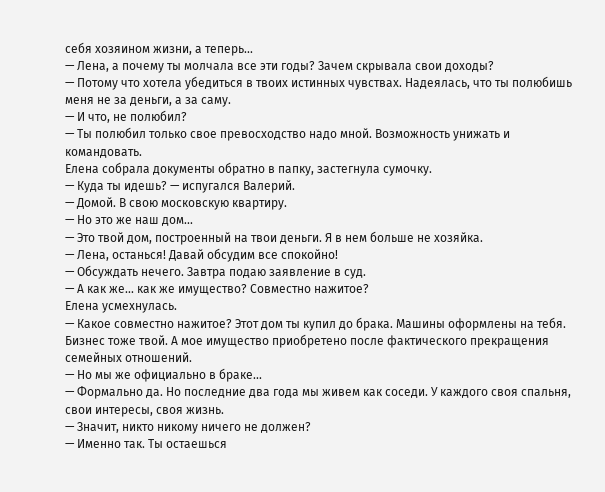себя хозяином жизни, а теперь...
— Лена, а почему ты молчала все эти годы? Зачем скрывала свои доходы?
— Потому что хотела убедиться в твоих истинных чувствах. Надеялась, что ты полюбишь меня не за деньги, а за саму.
— И что, не полюбил?
— Ты полюбил только свое превосходство надо мной. Возможность унижать и командовать.
Елена собрала документы обратно в папку, застегнула сумочку.
— Куда ты идешь? — испугался Валерий.
— Домой. В свою московскую квартиру.
— Но это же наш дом...
— Это твой дом, построенный на твои деньги. Я в нем больше не хозяйка.
— Лена, останься! Давай обсудим все спокойно!
— Обсуждать нечего. Завтра подаю заявление в суд.
— А как же... как же имущество? Совместно нажитое?
Елена усмехнулась.
— Какое совместно нажитое? Этот дом ты купил до брака. Машины оформлены на тебя. Бизнес тоже твой. А мое имущество приобретено после фактического прекращения семейных отношений.
— Но мы же официально в браке...
— Формально да. Но последние два года мы живем как соседи. У каждого своя спальня, свои интересы, своя жизнь.
— Значит, никто никому ничего не должен?
— Именно так. Ты остаешься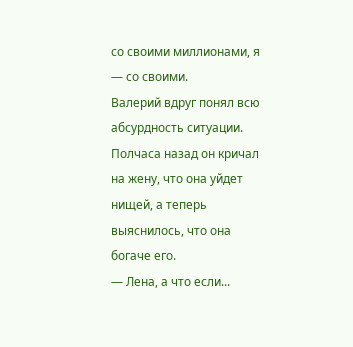со своими миллионами, я — со своими.
Валерий вдруг понял всю абсурдность ситуации. Полчаса назад он кричал на жену, что она уйдет нищей, а теперь выяснилось, что она богаче его.
— Лена, а что если...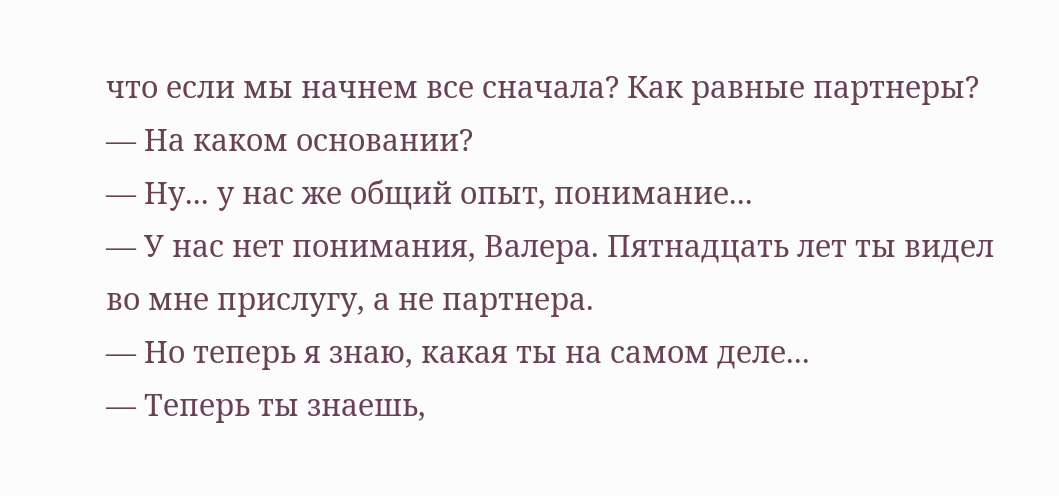что если мы начнем все сначала? Как равные партнеры?
— На каком основании?
— Ну... у нас же общий опыт, понимание...
— У нас нет понимания, Валера. Пятнадцать лет ты видел во мне прислугу, а не партнера.
— Но теперь я знаю, какая ты на самом деле...
— Теперь ты знаешь,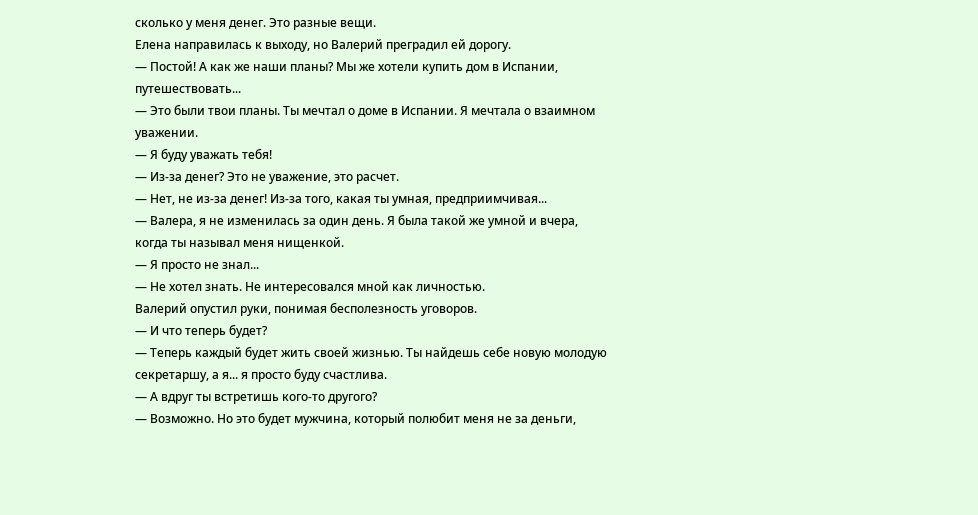сколько у меня денег. Это разные вещи.
Елена направилась к выходу, но Валерий преградил ей дорогу.
— Постой! А как же наши планы? Мы же хотели купить дом в Испании, путешествовать...
— Это были твои планы. Ты мечтал о доме в Испании. Я мечтала о взаимном уважении.
— Я буду уважать тебя!
— Из-за денег? Это не уважение, это расчет.
— Нет, не из-за денег! Из-за того, какая ты умная, предприимчивая...
— Валера, я не изменилась за один день. Я была такой же умной и вчера, когда ты называл меня нищенкой.
— Я просто не знал...
— Не хотел знать. Не интересовался мной как личностью.
Валерий опустил руки, понимая бесполезность уговоров.
— И что теперь будет?
— Теперь каждый будет жить своей жизнью. Ты найдешь себе новую молодую секретаршу, а я... я просто буду счастлива.
— А вдруг ты встретишь кого-то другого?
— Возможно. Но это будет мужчина, который полюбит меня не за деньги,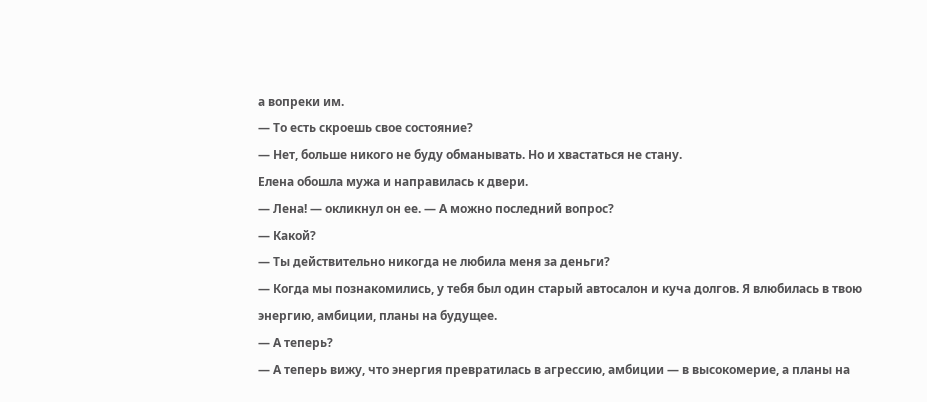а вопреки им.
— То есть скроешь свое состояние?
— Нет, больше никого не буду обманывать. Но и хвастаться не стану.
Елена обошла мужа и направилась к двери.
— Лена! — окликнул он ее. — А можно последний вопрос?
— Какой?
— Ты действительно никогда не любила меня за деньги?
— Когда мы познакомились, у тебя был один старый автосалон и куча долгов. Я влюбилась в твою энергию, амбиции, планы на будущее.
— А теперь?
— А теперь вижу, что энергия превратилась в агрессию, амбиции — в высокомерие, а планы на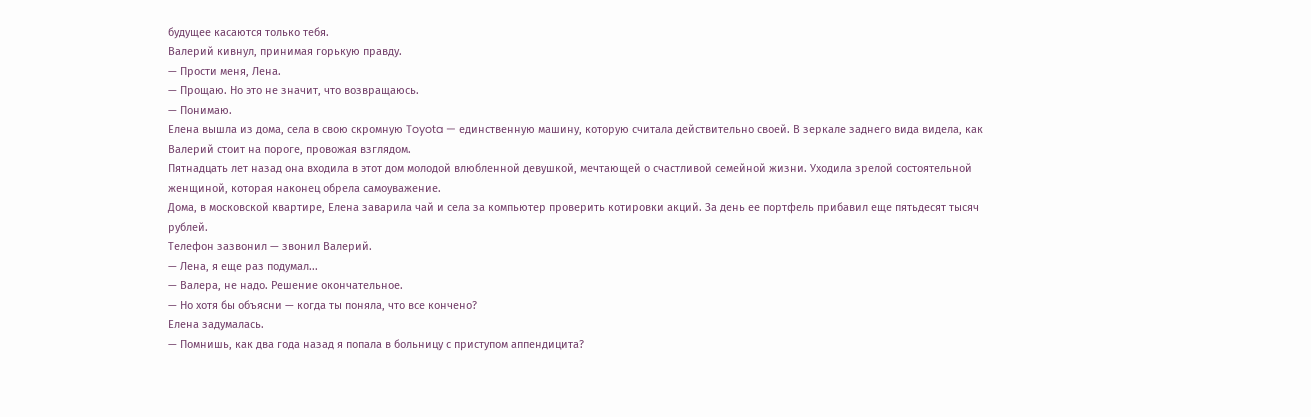будущее касаются только тебя.
Валерий кивнул, принимая горькую правду.
— Прости меня, Лена.
— Прощаю. Но это не значит, что возвращаюсь.
— Понимаю.
Елена вышла из дома, села в свою скромную Toyota — единственную машину, которую считала действительно своей. В зеркале заднего вида видела, как Валерий стоит на пороге, провожая взглядом.
Пятнадцать лет назад она входила в этот дом молодой влюбленной девушкой, мечтающей о счастливой семейной жизни. Уходила зрелой состоятельной женщиной, которая наконец обрела самоуважение.
Дома, в московской квартире, Елена заварила чай и села за компьютер проверить котировки акций. За день ее портфель прибавил еще пятьдесят тысяч рублей.
Телефон зазвонил — звонил Валерий.
— Лена, я еще раз подумал...
— Валера, не надо. Решение окончательное.
— Но хотя бы объясни — когда ты поняла, что все кончено?
Елена задумалась.
— Помнишь, как два года назад я попала в больницу с приступом аппендицита?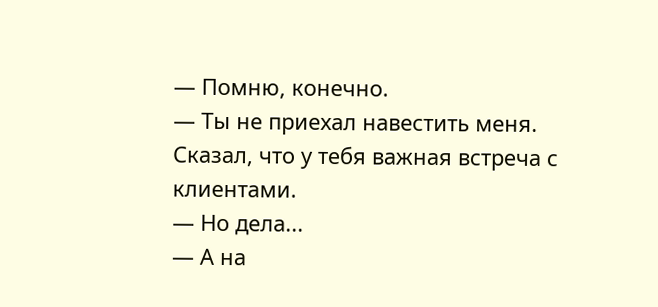— Помню, конечно.
— Ты не приехал навестить меня. Сказал, что у тебя важная встреча с клиентами.
— Но дела...
— А на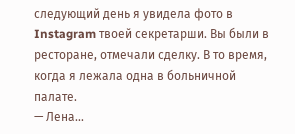следующий день я увидела фото в Instagram твоей секретарши. Вы были в ресторане, отмечали сделку. В то время, когда я лежала одна в больничной палате.
— Лена...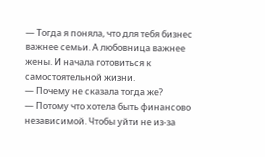— Тогда я поняла, что для тебя бизнес важнее семьи. А любовница важнее жены. И начала готовиться к самостоятельной жизни.
— Почему не сказала тогда же?
— Потому что хотела быть финансово независимой. Чтобы уйти не из-за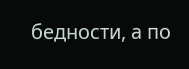бедности, а по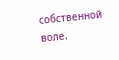собственной воле.